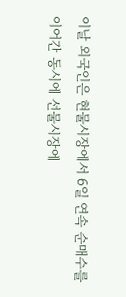이날 외국인은 현물시장에서 6일 연속 순매수를 이어간 동시에 선물시장에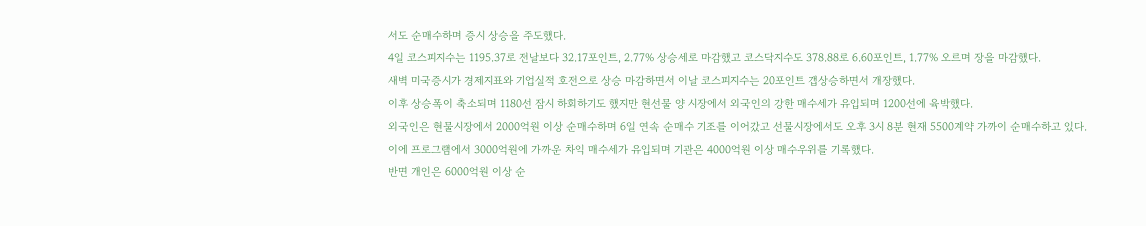서도 순매수하며 증시 상승을 주도했다.
4일 코스피지수는 1195.37로 전날보다 32.17포인트, 2.77% 상승세로 마감했고 코스닥지수도 378.88로 6.60포인트, 1.77% 오르며 장을 마감했다.
새벽 미국증시가 경제지표와 기업실적 호전으로 상승 마감하면서 이날 코스피지수는 20포인트 갭상승하면서 개장했다.
이후 상승폭이 축소되며 1180선 잠시 하회하기도 했지만 현선물 양 시장에서 외국인의 강한 매수세가 유입되며 1200선에 육박했다.
외국인은 현물시장에서 2000억원 이상 순매수하며 6일 연속 순매수 기조를 이어갔고 선물시장에서도 오후 3시 8분 현재 5500계약 가까이 순매수하고 있다.
이에 프로그램에서 3000억원에 가까운 차익 매수세가 유입되며 기관은 4000억원 이상 매수우위를 기록했다.
반면 개인은 6000억원 이상 순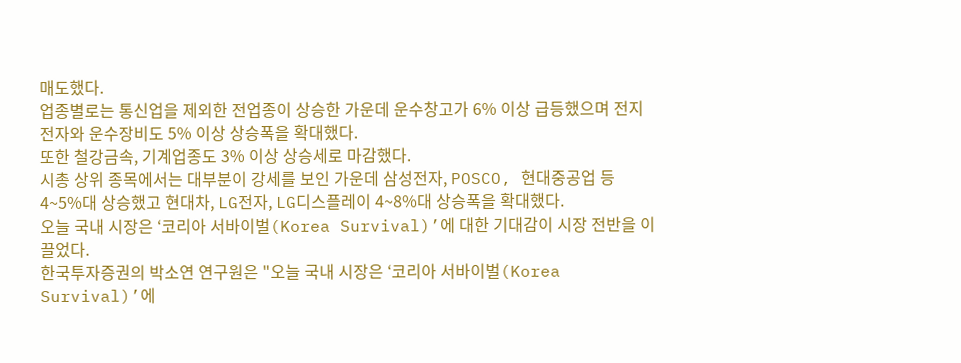매도했다.
업종별로는 통신업을 제외한 전업종이 상승한 가운데 운수창고가 6% 이상 급등했으며 전지전자와 운수장비도 5% 이상 상승폭을 확대했다.
또한 철강금속, 기계업종도 3% 이상 상승세로 마감했다.
시총 상위 종목에서는 대부분이 강세를 보인 가운데 삼성전자, POSCO, 현대중공업 등 4~5%대 상승했고 현대차, LG전자, LG디스플레이 4~8%대 상승폭을 확대했다.
오늘 국내 시장은 ‘코리아 서바이벌(Korea Survival)’에 대한 기대감이 시장 전반을 이끌었다.
한국투자증권의 박소연 연구원은 "오늘 국내 시장은 ‘코리아 서바이벌(Korea Survival)’에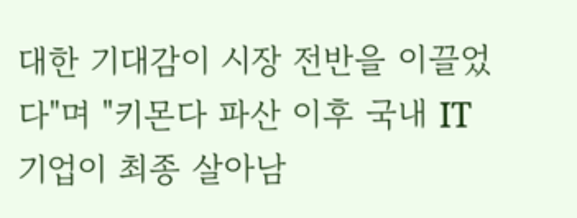대한 기대감이 시장 전반을 이끌었다"며 "키몬다 파산 이후 국내 IT기업이 최종 살아남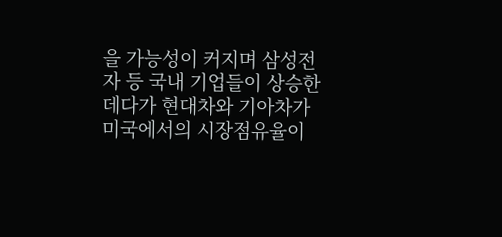을 가능성이 커지며 삼성전자 등 국내 기업들이 상승한 데다가 현대차와 기아차가 미국에서의 시장점유율이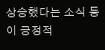상승했다는 소식 등이 긍정적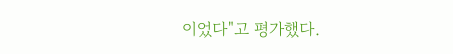이었다"고 평가했다.